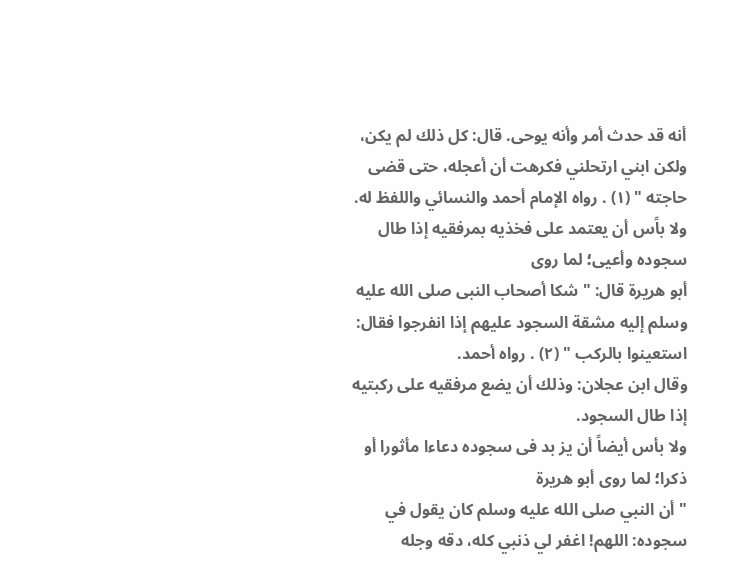أنه قد حدث أمر وأنه يوحى. قال: كل ذلك لم يكن، ولكن ابني ارتحلني فكرهت أن أعجله، حتى قضى حاجته " (١) . رواه الإمام أحمد والنسائي واللفظ له.
ولا باًس أن يعتمد على فخذيه بمرفقيه إذا طال سجوده وأعيى؛ لما روى
أبو هريرة قال: " شكا أصحاب النبى صلى الله عليه وسلم إليه مشقة السجود عليهم إذا انفرجوا فقال: استعينوا بالركب " (٢) . رواه أحمد.
وقال ابن عجلان: وذلك أن يضع مرفقيه على ركبتيه إذا طال السجود.
ولا بأس أيضاً أن يز بد فى سجوده دعاءا مأثورا أو ذكرا؛ لما روى أبو هريرة
" أن النبي صلى الله عليه وسلم كان يقول في سجوده: اللهم! اغفر لي ذنبي كله، دقه وجله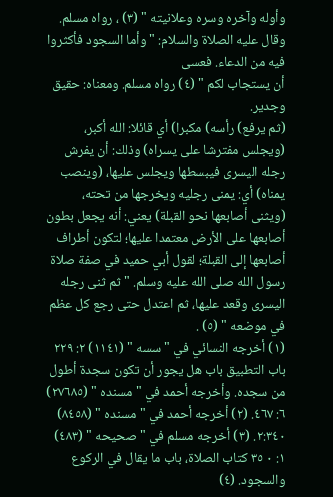وأوله وآخره وسره وعلانيته " (٣) ، رواه مسلم.
وقال عليه الصلاة والسلام: " وأما السجود فأكثروا فيه من الدعاء. فعسى
أن يستجاب لكم " (٤) رواه مسلم. ومعناه: حقيق وجدير.
(ثم يرفع) رأسه) مكبرا) أي قائلا: الله أكبر، (ويجلس مفترشا على يسراه) وذلك: أن يفرش رجله اليسرى فيبسطها ويجلس عليها، (وينصب يمناه) أي: يمنى رجليه ويخرجها من تحته، (ويثنى أصابعها نحو القبلة) يعني: أنه يجعل بطون أصابعها على الأرض معتمدا عليها؛ لتكون أطراف أصابعها إلى القبلة؛ لقول أبي حميد في صفة صلاة رسول الله صلى الله عليه وسلم. " ثم ثنى رجله اليسرى وقعد عليها، ثم اعتدل حتى رجع كل عظم في موضعه " (٥) .
(١) أخرجه النسائي في " سسه " (١١٤١) ٢: ٢٢٩ باب التطبيق باب هل يجور أن تكون سجدة أطول من سجده. وأخرجه أحمد في " مسنده " (٢٧٦٨٥) ٦: ٤٦٧. (٢) أخرجه أحمد في " مسنده " (٨٤٥٨) ٢:٣٤٠. (٣) أخرجه مسلم في " صحيحه " (٤٨٣) ١: ٠ ٣٥ كتاب الصلاة، باب ما يقال في الركوع والسجود. (٤)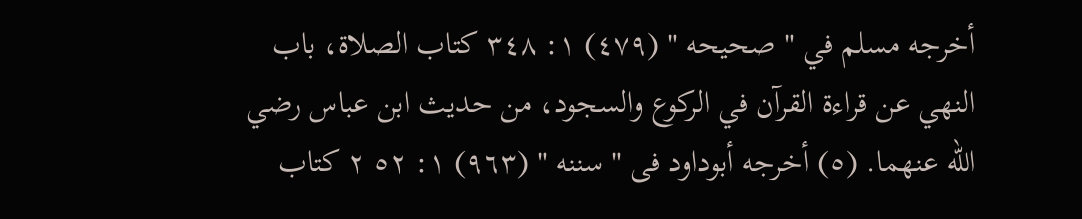أخرجه مسلم في " صحيحه " (٤٧٩) ١: ٣٤٨ كتاب الصلاة، باب النهي عن قراءة القرآن في الركوع والسجود، من حديث ابن عباس رضي الله عنهما. (٥) أخرجه أبوداود فى " سننه " (٩٦٣) ١: ٥٢ ٢ كتاب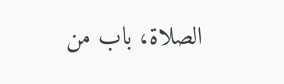الصلاة، باب من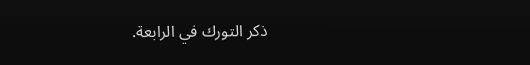ذكر التورك في الرابعة.